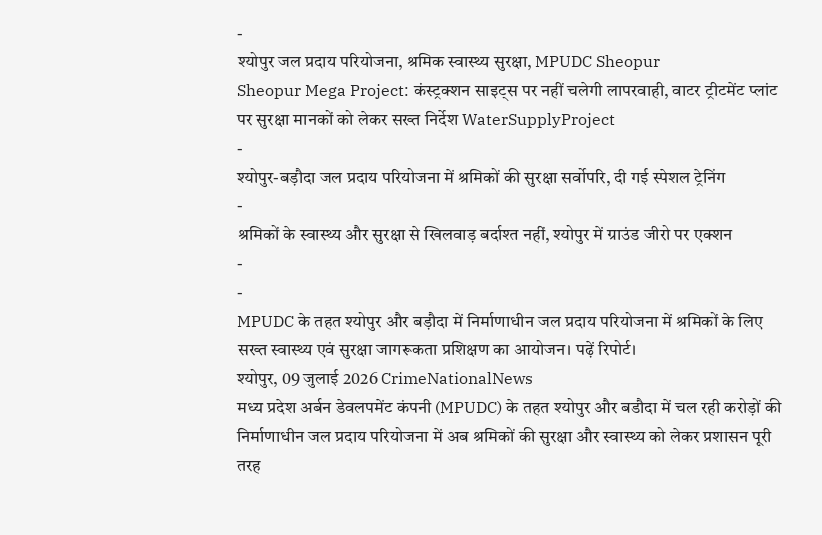-
श्योपुर जल प्रदाय परियोजना, श्रमिक स्वास्थ्य सुरक्षा, MPUDC Sheopur
Sheopur Mega Project: कंस्ट्रक्शन साइट्स पर नहीं चलेगी लापरवाही, वाटर ट्रीटमेंट प्लांट पर सुरक्षा मानकों को लेकर सख्त निर्देश WaterSupplyProject
-
श्योपुर-बड़ौदा जल प्रदाय परियोजना में श्रमिकों की सुरक्षा सर्वोपरि, दी गई स्पेशल ट्रेनिंग
-
श्रमिकों के स्वास्थ्य और सुरक्षा से खिलवाड़ बर्दाश्त नहीं, श्योपुर में ग्राउंड जीरो पर एक्शन
-
-
MPUDC के तहत श्योपुर और बड़ौदा में निर्माणाधीन जल प्रदाय परियोजना में श्रमिकों के लिए सख्त स्वास्थ्य एवं सुरक्षा जागरूकता प्रशिक्षण का आयोजन। पढ़ें रिपोर्ट।
श्योपुर, 09 जुलाई 2026 CrimeNationalNews
मध्य प्रदेश अर्बन डेवलपमेंट कंपनी (MPUDC) के तहत श्योपुर और बडौदा में चल रही करोड़ों की निर्माणाधीन जल प्रदाय परियोजना में अब श्रमिकों की सुरक्षा और स्वास्थ्य को लेकर प्रशासन पूरी तरह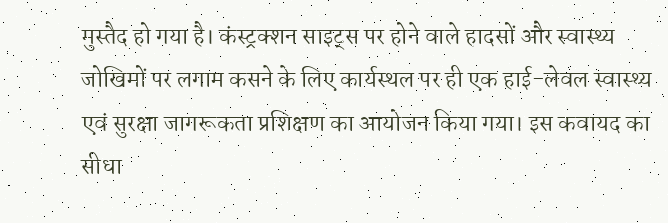मुस्तैद हो गया है। कंस्ट्रक्शन साइट्स पर होने वाले हादसों और स्वास्थ्य जोखिमों पर लगाम कसने के लिए कार्यस्थल पर ही एक हाई-लेवल स्वास्थ्य एवं सुरक्षा जागरूकता प्रशिक्षण का आयोजन किया गया। इस कवायद का सीधा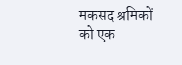मकसद श्रमिकों को एक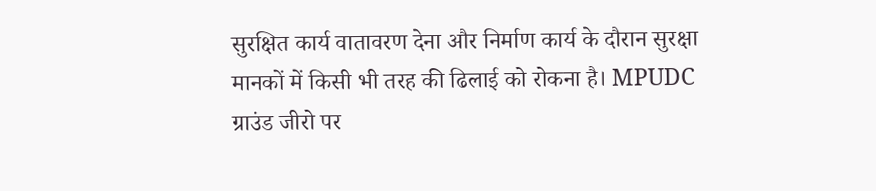सुरक्षित कार्य वातावरण देना और निर्माण कार्य के दौरान सुरक्षा मानकों में किसी भी तरह की ढिलाई को रोकना है। MPUDC
ग्राउंड जीरो पर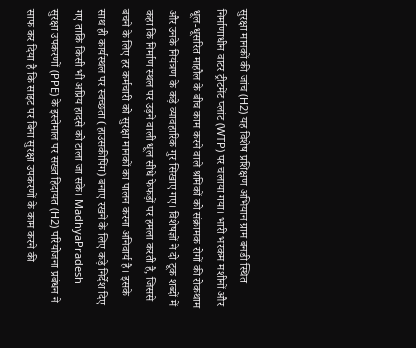सुरक्षा मानकों की जांच (H2) यह विशेष प्रशिक्षण अभियान ग्राम बनडी स्थित निर्माणाधीन वाटर ट्रीटमेंट प्लांट (WTP) पर चलाया गया। भारी भरकम मशीनों और धूल-धूसरित माहौल के बीच काम करने वाले श्रमिकों को संक्रामक रोगों की रोकथाम और उनके नियंत्रण के कड़े व्यावहारिक गुर सिखाए गए। विशेषज्ञों ने दो टूक शब्दों में कहा कि निर्माण स्थल पर उड़ने वाली धूल सीधे फेफड़ों पर हमला करती है, जिससे बचने के लिए हर कर्मचारी को सुरक्षा मानकों का पालन करना अनिवार्य है। इसके साथ ही कार्यस्थल पर स्वच्छता (हाउसकीपिंग) बनाए रखने के लिए कड़े निर्देश दिए गए ताकि किसी भी अप्रिय हादसे को टाला जा सके। MadhyaPradesh
सुरक्षा उपकरणों (PPE) के इस्तेमाल पर सख्त हिदायत (H2) परियोजना प्रबंधन ने साफ कर दिया है कि साइट पर बिना सुरक्षा उपकरणों के काम करने की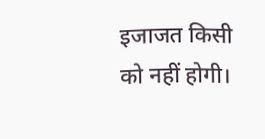इजाजत किसी को नहीं होगी।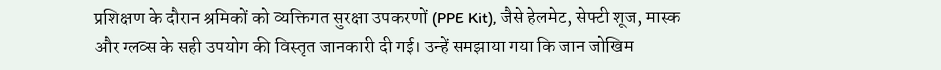प्रशिक्षण के दौरान श्रमिकों को व्यक्तिगत सुरक्षा उपकरणों (PPE Kit), जैसे हेलमेट, सेफ्टी शूज, मास्क और ग्लव्स के सही उपयोग की विस्तृत जानकारी दी गई। उन्हें समझाया गया कि जान जोखिम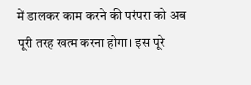में डालकर काम करने की परंपरा को अब पूरी तरह खत्म करना होगा। इस पूरे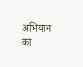अभियान का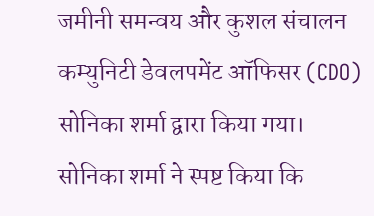जमीनी समन्वय और कुशल संचालन कम्युनिटी डेवलपमेंट ऑफिसर (CDO) सोनिका शर्मा द्वारा किया गया। सोनिका शर्मा ने स्पष्ट किया कि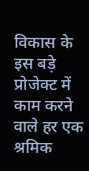विकास के इस बड़े प्रोजेक्ट में काम करने वाले हर एक श्रमिक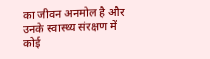का जीवन अनमोल है और उनके स्वास्थ्य संरक्षण में कोई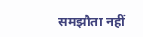समझौता नहीं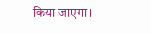किया जाएगा।